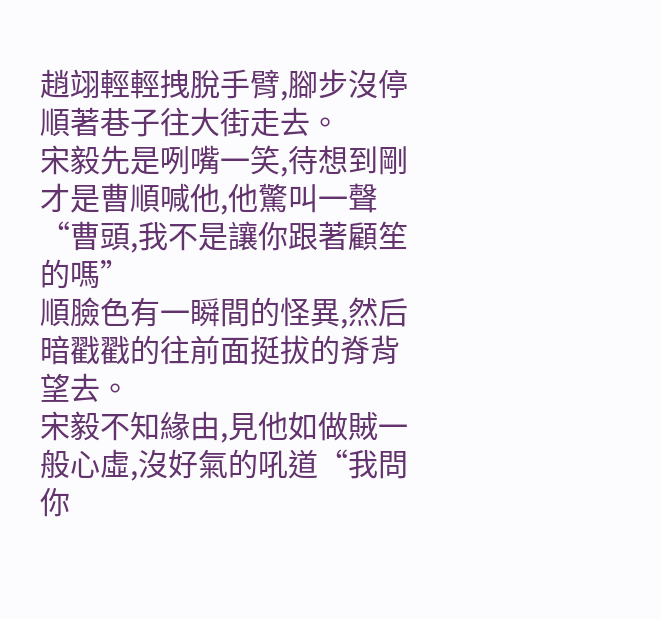趙翊輕輕拽脫手臂,腳步沒停順著巷子往大街走去。
宋毅先是咧嘴一笑,待想到剛才是曹順喊他,他驚叫一聲“曹頭,我不是讓你跟著顧笙的嗎”
順臉色有一瞬間的怪異,然后暗戳戳的往前面挺拔的脊背望去。
宋毅不知緣由,見他如做賊一般心虛,沒好氣的吼道“我問你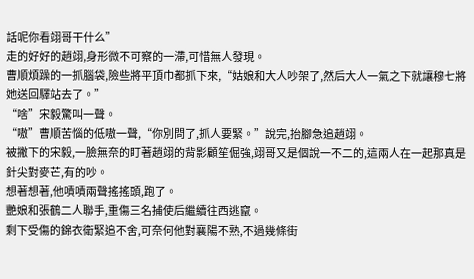話呢你看翊哥干什么”
走的好好的趙翊,身形微不可察的一滯,可惜無人發現。
曹順煩躁的一抓腦袋,險些將平頂巾都抓下來,“姑娘和大人吵架了,然后大人一氣之下就讓穆七將她送回驛站去了。”
“啥”宋毅驚叫一聲。
“嗷”曹順苦惱的低嗷一聲,“你別問了,抓人要緊。”說完,抬腳急追趙翊。
被撇下的宋毅,一臉無奈的盯著趙翊的背影顧笙倔強,翊哥又是個說一不二的,這兩人在一起那真是針尖對麥芒,有的吵。
想著想著,他嘖嘖兩聲搖搖頭,跑了。
艷娘和張鶴二人聯手,重傷三名捕使后繼續往西逃竄。
剩下受傷的錦衣衛緊追不舍,可奈何他對襄陽不熟,不過幾條街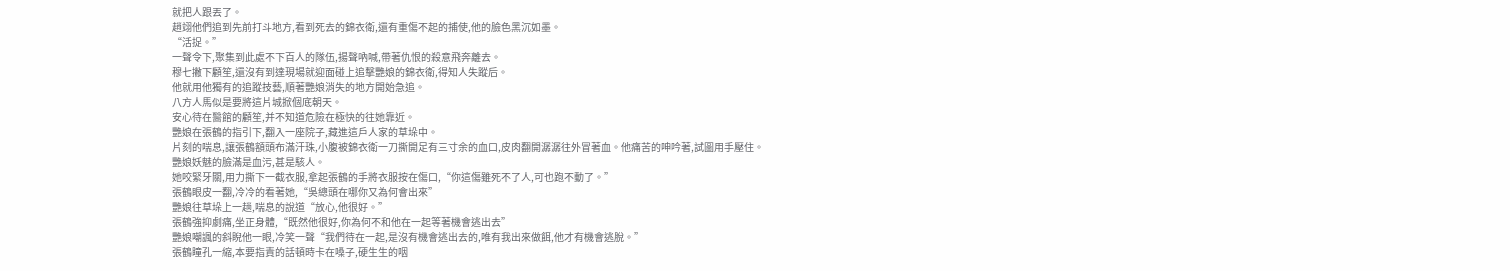就把人跟丟了。
趙翊他們追到先前打斗地方,看到死去的錦衣衛,還有重傷不起的捕使,他的臉色黑沉如墨。
“活捉。”
一聲令下,聚集到此處不下百人的隊伍,揚聲吶喊,帶著仇恨的殺意飛奔離去。
穆七撇下顧笙,還沒有到達現場就迎面碰上追擊艷娘的錦衣衛,得知人失蹤后。
他就用他獨有的追蹤技藝,順著艷娘消失的地方開始急追。
八方人馬似是要將這片城掀個底朝天。
安心待在醫館的顧笙,并不知道危險在極快的往她靠近。
艷娘在張鶴的指引下,翻入一座院子,藏進這戶人家的草垛中。
片刻的喘息,讓張鶴額頭布滿汗珠,小腹被錦衣衛一刀撕開足有三寸余的血口,皮肉翻開潺潺往外冒著血。他痛苦的呻吟著,試圖用手壓住。
艷娘妖魅的臉滿是血污,甚是駭人。
她咬緊牙關,用力撕下一截衣服,拿起張鶴的手將衣服按在傷口,“你這傷雖死不了人,可也跑不動了。”
張鶴眼皮一翻,冷冷的看著她,“吳總頭在哪你又為何會出來”
艷娘往草垛上一趟,喘息的說道“放心,他很好。”
張鶴強抑劇痛,坐正身體,“既然他很好,你為何不和他在一起等著機會逃出去”
艷娘嘲諷的斜睨他一眼,冷笑一聲“我們待在一起,是沒有機會逃出去的,唯有我出來做餌,他才有機會逃脫。”
張鶴瞳孔一縮,本要指責的話頓時卡在嗓子,硬生生的咽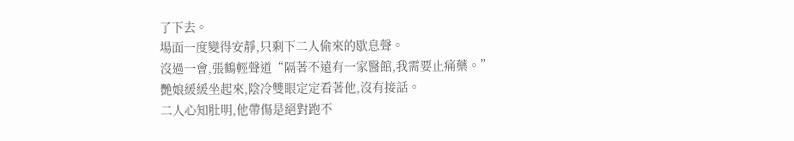了下去。
場面一度變得安靜,只剩下二人偷來的歇息聲。
沒過一會,張鶴輕聲道“隔著不遠有一家醫館,我需要止痛藥。”
艷娘緩緩坐起來,陰冷雙眼定定看著他,沒有接話。
二人心知肚明,他帶傷是絕對跑不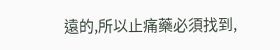遠的,所以止痛藥必須找到,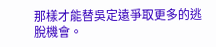那樣才能替吳定遠爭取更多的逃脫機會。